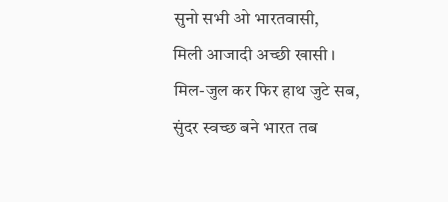सुनो सभी ओ भारतवासी,
मिली आजादी अच्छी खासी ।
मिल-जुल कर फिर हाथ जुटे सब,
सुंदर स्वच्छ बने भारत तब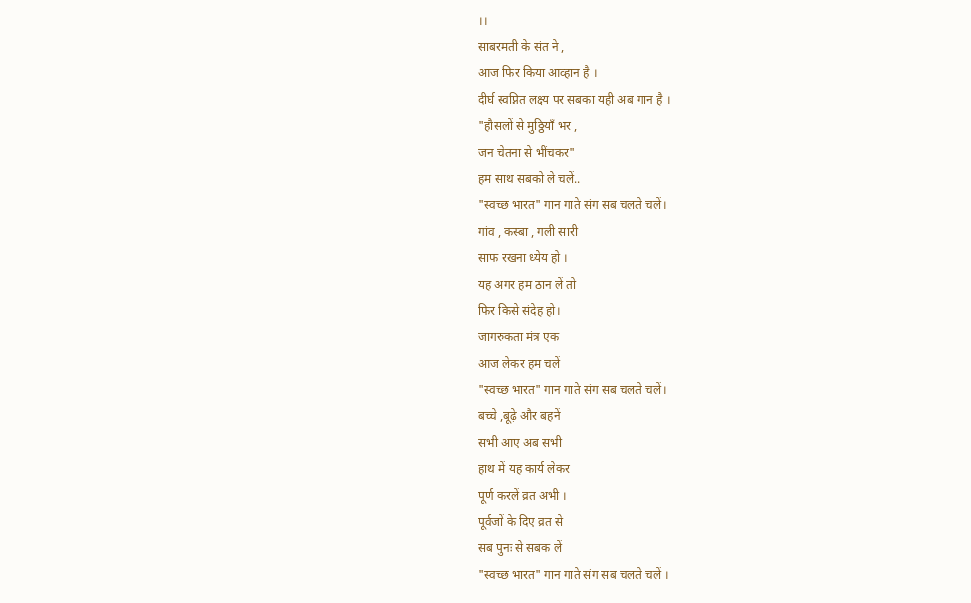।।
साबरमती के संत ने ,
आज फिर किया आव्हान है ।
दीर्घ स्वप्नित लक्ष्य पर सबका यही अब गान है ।
"हौसलों से मुठ्ठियाँ भर ,
जन चेतना से भींचकर"
हम साथ सबको ले चलें..
"स्वच्छ भारत" गान गाते संग सब चलते चलें।
गांव , कस्बा , गली सारी
साफ रखना ध्येय हो ।
यह अगर हम ठान लें तो
फिर किसे संदेह हो।
जागरुकता मंत्र एक
आज लेकर हम चलें
"स्वच्छ भारत" गान गाते संग सब चलते चलें।
बच्चे ,बूढ़े और बहनें
सभी आए अब सभी
हाथ में यह कार्य लेकर
पूर्ण करलें व्रत अभी ।
पूर्वजों के दिए व्रत से
सब पुनः से सबक लें
"स्वच्छ भारत" गान गाते संग सब चलते चलें ।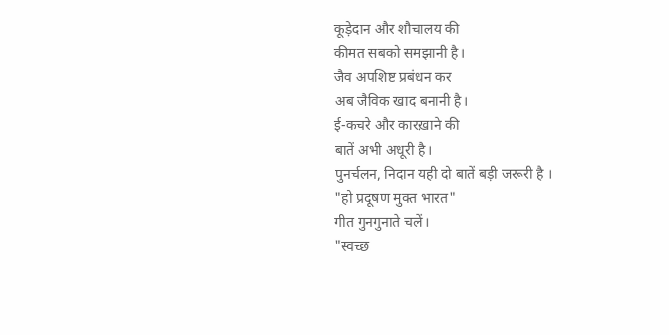कूड़ेदान और शौचालय की
कीमत सबको समझानी है।
जैव अपशिष्ट प्रबंधन कर
अब जैविक खाद बनानी है।
ई-कचरे और कारख़ाने की
बातें अभी अधूरी है।
पुनर्चलन, निदान यही दो बातें बड़ी जरूरी है ।
"हो प्रदूषण मुक्त भारत"
गीत गुनगुनाते चलें।
"स्वच्छ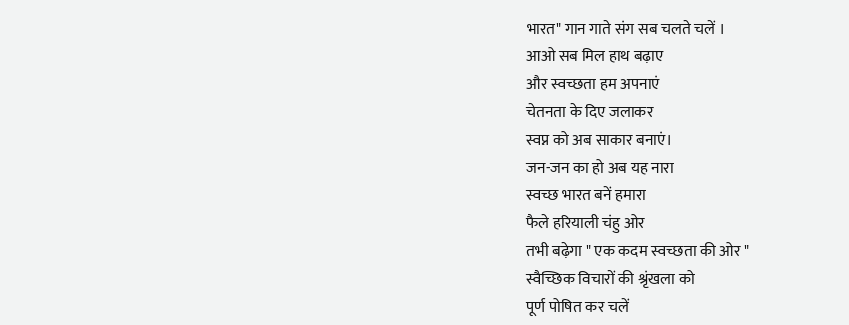भारत" गान गाते संग सब चलते चलें ।
आओ सब मिल हाथ बढ़ाए
और स्वच्छता हम अपनाएं
चेतनता के दिए जलाकर
स्वप्न को अब साकार बनाएं।
जन-जन का हो अब यह नारा
स्वच्छ भारत बनें हमारा
फैले हरियाली चंहु ओर
तभी बढ़ेगा " एक कदम स्वच्छता की ओर "
स्वैच्छिक विचारों की श्रृंखला को
पूर्ण पोषित कर चलें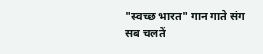"स्वच्छ भारत" गान गाते संग सब चलतें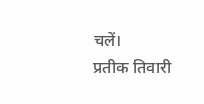चलें।
प्रतीक तिवारी